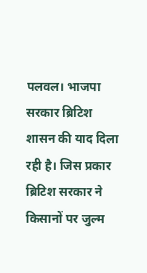पलवल। भाजपा सरकार ब्रिटिश शासन की याद दिला रही है। जिस प्रकार ब्रिटिश सरकार ने किसानों पर जुल्म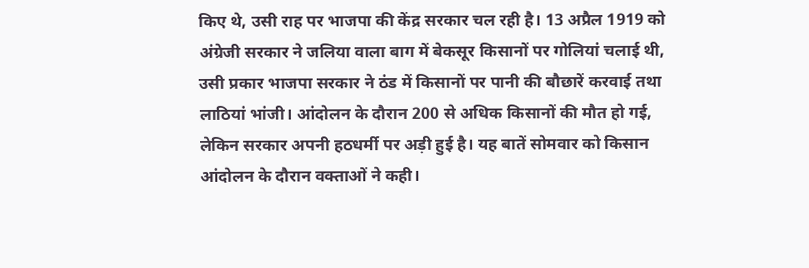किए थे, उसी राह पर भाजपा की केंद्र सरकार चल रही है। 13 अप्रैल 1919 को अंग्रेजी सरकार ने जलिया वाला बाग में बेकसूर किसानों पर गोलियां चलाई थी, उसी प्रकार भाजपा सरकार ने ठंड में किसानों पर पानी की बौछारें करवाई तथा लाठियां भांजी। आंदोलन के दौरान 200 से अधिक किसानों की मौत हो गई, लेकिन सरकार अपनी हठधर्मी पर अड़ी हुई है। यह बातें सोमवार को किसान आंदोलन के दौरान वक्ताओं ने कही।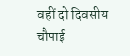वहीं दो दिवसीय चौपाई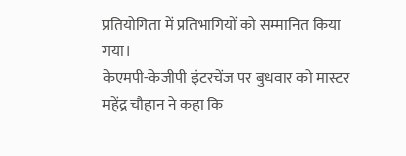प्रतियोगिता में प्रतिभागियों को सम्मानित किया गया।
केएमपी-केजीपी इंटरचेंज पर बुधवार को मास्टर महेंद्र चौहान ने कहा कि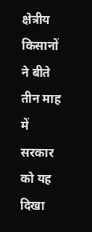क्षेत्रीय किसानों ने बीते तीन माह में सरकार को यह दिखा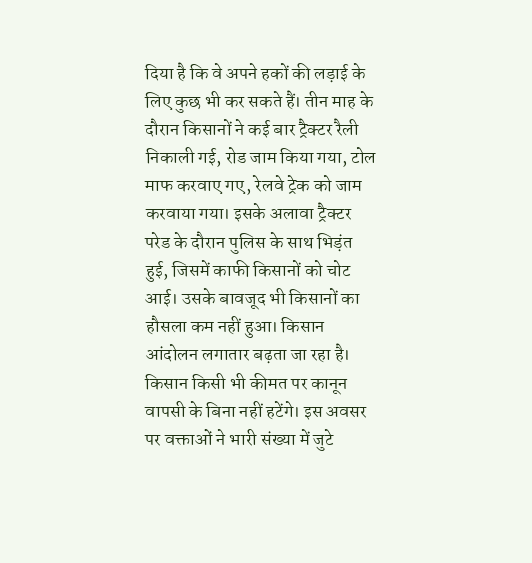दिया है कि वे अपने हकों की लड़ाई के लिए कुछ भी कर सकते हैं। तीन माह के दौरान किसानों ने कई बार ट्रैक्टर रैली निकाली गई, रोड जाम किया गया, टोल माफ करवाए गए, रेलवे ट्रेक को जाम करवाया गया। इसके अलावा ट्रैक्टर परेड के दौरान पुलिस के साथ भिड़ंत हुई, जिसमें काफी किसानों को चोट आई। उसके बावजूद भी किसानों का हौसला कम नहीं हुआ। किसान आंदोलन लगातार बढ़ता जा रहा है। किसान किसी भी कीमत पर कानून वापसी के बिना नहीं हटेंगे। इस अवसर पर वक्ताओं ने भारी संख्या में जुटे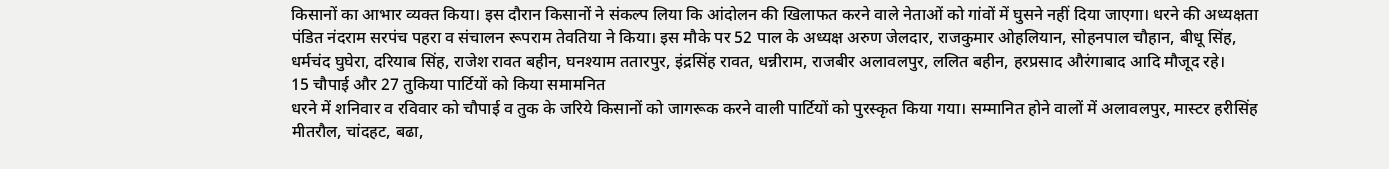किसानों का आभार व्यक्त किया। इस दौरान किसानों ने संकल्प लिया कि आंदोलन की खिलाफत करने वाले नेताओं को गांवों में घुसने नहीं दिया जाएगा। धरने की अध्यक्षता पंडित नंदराम सरपंच पहरा व संचालन रूपराम तेवतिया ने किया। इस मौके पर 52 पाल के अध्यक्ष अरुण जेलदार, राजकुमार ओहलियान, सोहनपाल चौहान, बीधू सिंह, धर्मचंद घुघेरा, दरियाब सिंह, राजेश रावत बहीन, घनश्याम ततारपुर, इंद्रसिंह रावत, धन्नीराम, राजबीर अलावलपुर, ललित बहीन, हरप्रसाद औरंगाबाद आदि मौजूद रहे।
15 चौपाई और 27 तुकिया पार्टियों को किया समामनित
धरने में शनिवार व रविवार को चौपाई व तुक के जरिये किसानों को जागरूक करने वाली पार्टियों को पुरस्कृत किया गया। सम्मानित होने वालों में अलावलपुर, मास्टर हरीसिंह मीतरौल, चांदहट, बढा,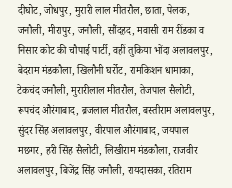दीघोट, जोधपुर, मुरारी लाल मीतरौल, छाता, पेलक, जनौली, मीरापुर, जनौली, सौंदहद, मवासी राम रींडका व निसार कोट की चौपाई पार्टी, वहीं तुकिया भोंदा अलावलपुर, बेदराम मंडकौला, खिलौनी घर्रोट, रामकिशन धामाका, टेकचंद जनौली, मुरारीलाल मीतरौल, तेजपाल सैलोटी, रूपचंद औरंगाबाद, ब्रजलाल मीतरौल, बस्तीराम अलावलपुर, सुंदर सिंह अलावलपुर, वीरपाल औरंगाबाद, जयपाल मछगर, हरी सिंह सैलोटी, लिखीराम मंडकौला, राजवीर अलावलपुर, बिजेंद्र सिंह जनौली, रायदासका, रतिराम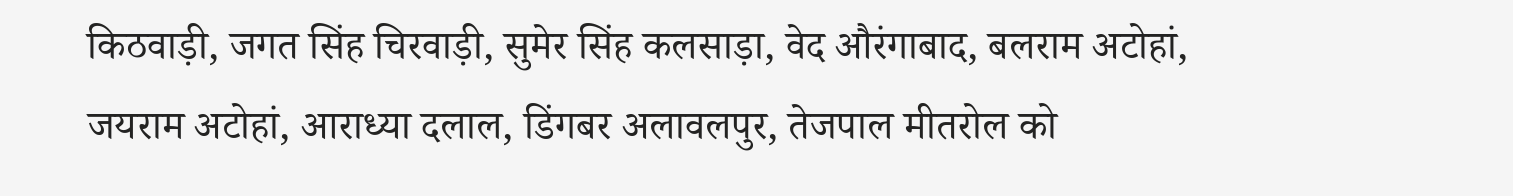किठवाड़ी, जगत सिंह चिरवाड़ी, सुमेर सिंह कलसाड़ा, वेद औरंगाबाद, बलराम अटोहां, जयराम अटोहां, आराध्या दलाल, डिंगबर अलावलपुर, तेजपाल मीतरोल को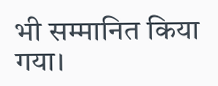भी सम्मानित किया गया।